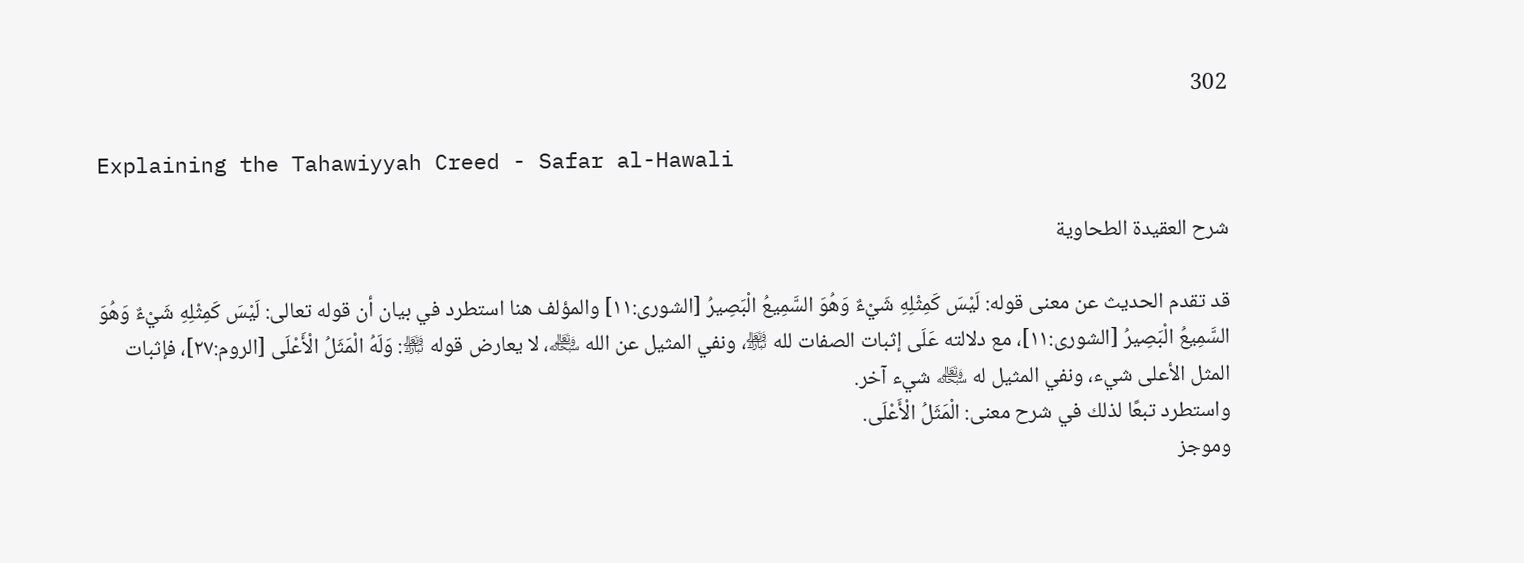302

Explaining the Tahawiyyah Creed - Safar al-Hawali

شرح العقيدة الطحاوية

قد تقدم الحديث عن معنى قوله: لَيْسَ كَمِثْلِهِ شَيْءٌ وَهُوَ السَّمِيعُ الْبَصِيرُ [الشورى:١١] والمؤلف هنا استطرد في بيان أن قوله تعالى: لَيْسَ كَمِثْلِهِ شَيْءٌ وَهُوَ السَّمِيعُ الْبَصِيرُ [الشورى:١١]، مع دلالته عَلَى إثبات الصفات لله ﵎، ونفي المثيل عن الله ﷾، لا يعارض قوله ﵎: وَلَهُ الْمَثَلُ الْأَعْلَى [الروم:٢٧]، فإثبات المثل الأعلى شيء، ونفي المثيل له ﷾ شيء آخر.
واستطرد تبعًا لذلك في شرح معنى: الْمَثَلُ الْأَعْلَى.
وموجز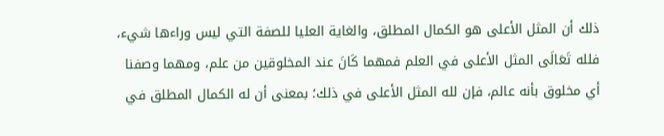ذلك أن المثل الأعلى هو الكمال المطلق، والغاية العليا للصفة التي ليس وراءها شيء، فلله تَعَالَى المثل الأعلى في العلم فمهما كَانَ عند المخلوقين من علم، ومهما وصفنا أي مخلوق بأنه عالم، فإن لله المثل الأعلى في ذلك؛ بمعنى أن له الكمال المطلق في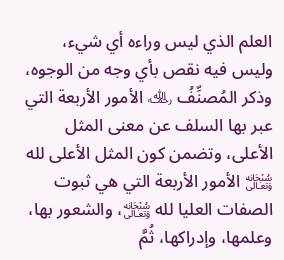العلم الذي ليس وراءه أي شيء، وليس فيه نقص بأي وجه من الوجوه، وذكر المُصنِّفُ ﵀ الأمور الأربعة التي عبر بها السلف عن معنى المثل الأعلى، وتضمن كون المثل الأعلى لله ﷾ الأمور الأربعة التي هي ثبوت الصفات العليا لله ﷾، والشعور بها، وعلمها، وإدراكها، ثُمَّ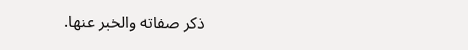ذكر صفاته والخبر عنها.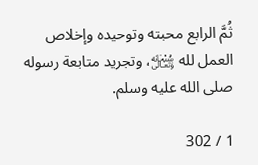ثُمَّ الرابع محبته وتوحيده وإخلاص العمل لله ﷾، وتجريد متابعة رسوله صلى الله عليه وسلم.

1 / 302